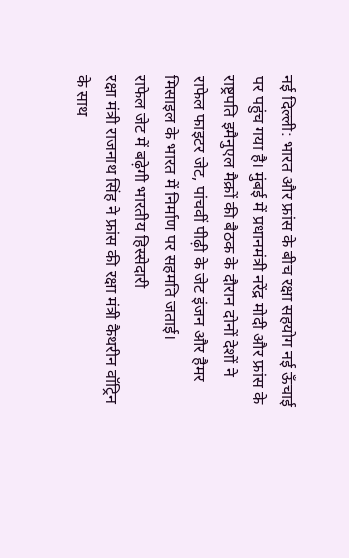नई दिल्ली: भारत और फ्रांस के बीच रक्षा सहयोग नई ऊँचाई पर पहुंच गया है। मुंबई में प्रधानमंत्री नरेंद्र मोदी और फ्रांस के राष्ट्रपति इमैनुएल मैक्रों की बैठक के दौरान दोनों देशों ने राफेल फाइटर जेट, पांचवीं पीढ़ी के जेट इंजन और हैमर मिसाइल के भारत में निर्माण पर सहमति जताई।
राफेल जेट में बढ़ेगी भारतीय हिस्सेदारी
रक्षा मंत्री राजनाथ सिंह ने फ्रांस की रक्षा मंत्री कैथरीन वॉट्रिन के साथ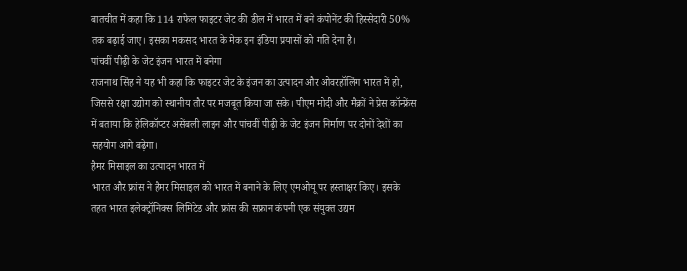बातचीत में कहा कि 114 राफेल फाइटर जेट की डील में भारत में बने कंपोनेंट की हिस्सेदारी 50% तक बढ़ाई जाए। इसका मकसद भारत के मेक इन इंडिया प्रयासों को गति देना है।
पांचवीं पीढ़ी के जेट इंजन भारत में बनेगा
राजनाथ सिंह ने यह भी कहा कि फाइटर जेट के इंजन का उत्पादन और ओवरहॉलिंग भारत में हो, जिससे रक्षा उद्योग को स्थानीय तौर पर मजबूत किया जा सके। पीएम मोदी और मैक्रों ने प्रेस कॉन्फ्रेंस में बताया कि हेलिकॉप्टर असेंबली लाइन और पांचवीं पीढ़ी के जेट इंजन निर्माण पर दोनों देशों का सहयोग आगे बढ़ेगा।
हैमर मिसाइल का उत्पादन भारत में
भारत और फ्रांस ने हैमर मिसाइल को भारत में बनाने के लिए एमओयू पर हस्ताक्षर किए। इसके तहत भारत इलेक्ट्रॉनिक्स लिमिटेड और फ्रांस की सफ्रान कंपनी एक संयुक्त उद्यम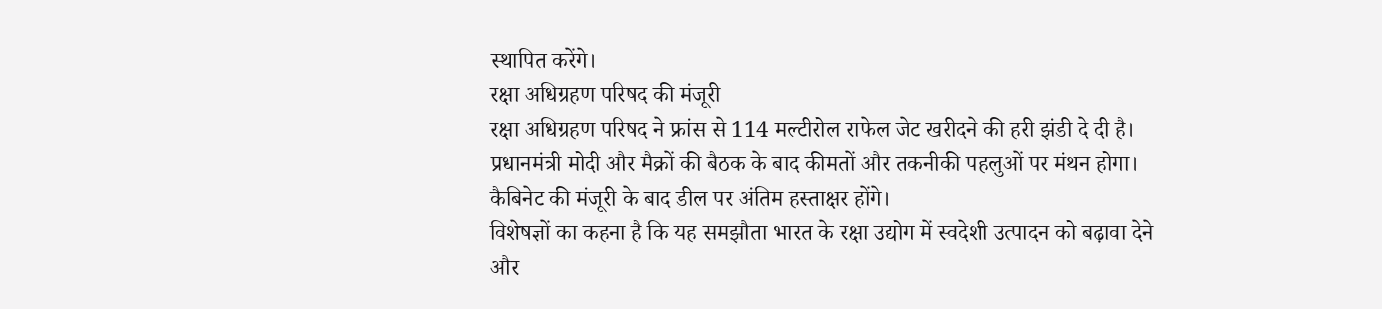स्थापित करेंगे।
रक्षा अधिग्रहण परिषद की मंजूरी
रक्षा अधिग्रहण परिषद ने फ्रांस से 114 मल्टीरोल राफेल जेट खरीदने की हरी झंडी दे दी है। प्रधानमंत्री मोदी और मैक्रों की बैठक के बाद कीमतों और तकनीकी पहलुओं पर मंथन होगा। कैबिनेट की मंजूरी के बाद डील पर अंतिम हस्ताक्षर होंगे।
विशेषज्ञों का कहना है कि यह समझौता भारत के रक्षा उद्योग में स्वदेशी उत्पादन को बढ़ावा देने और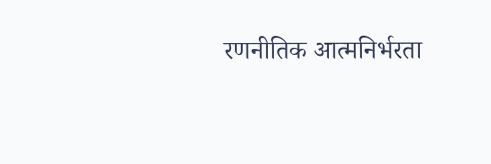रणनीतिक आत्मनिर्भरता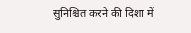सुनिश्चित करने की दिशा में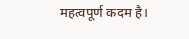महत्वपूर्ण कदम है।